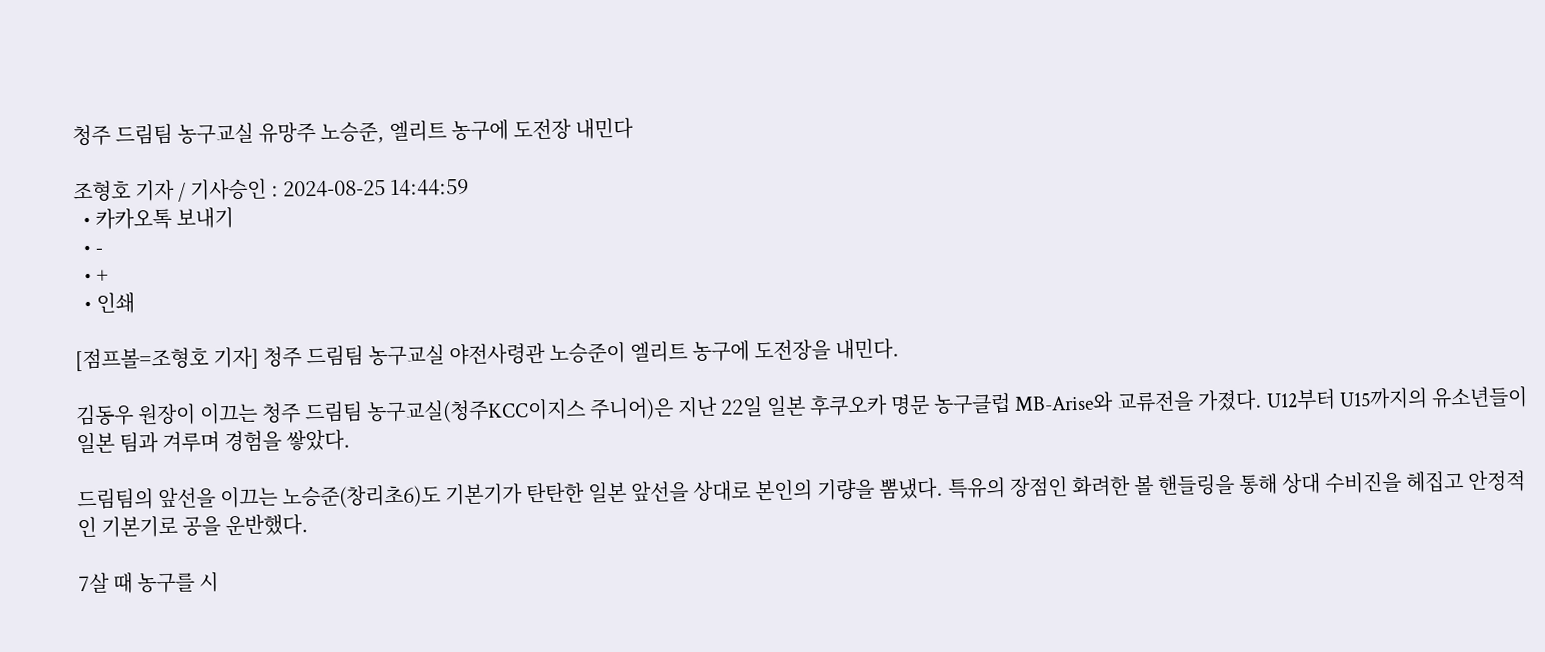청주 드림팀 농구교실 유망주 노승준, 엘리트 농구에 도전장 내민다

조형호 기자 / 기사승인 : 2024-08-25 14:44:59
  • 카카오톡 보내기
  • -
  • +
  • 인쇄

[점프볼=조형호 기자] 청주 드림팀 농구교실 야전사령관 노승준이 엘리트 농구에 도전장을 내민다.

김동우 원장이 이끄는 청주 드림팀 농구교실(청주KCC이지스 주니어)은 지난 22일 일본 후쿠오카 명문 농구클럽 MB-Arise와 교류전을 가졌다. U12부터 U15까지의 유소년들이 일본 팀과 겨루며 경험을 쌓았다.

드림팀의 앞선을 이끄는 노승준(창리초6)도 기본기가 탄탄한 일본 앞선을 상대로 본인의 기량을 뽐냈다. 특유의 장점인 화려한 볼 핸들링을 통해 상대 수비진을 헤집고 안정적인 기본기로 공을 운반했다.

7살 때 농구를 시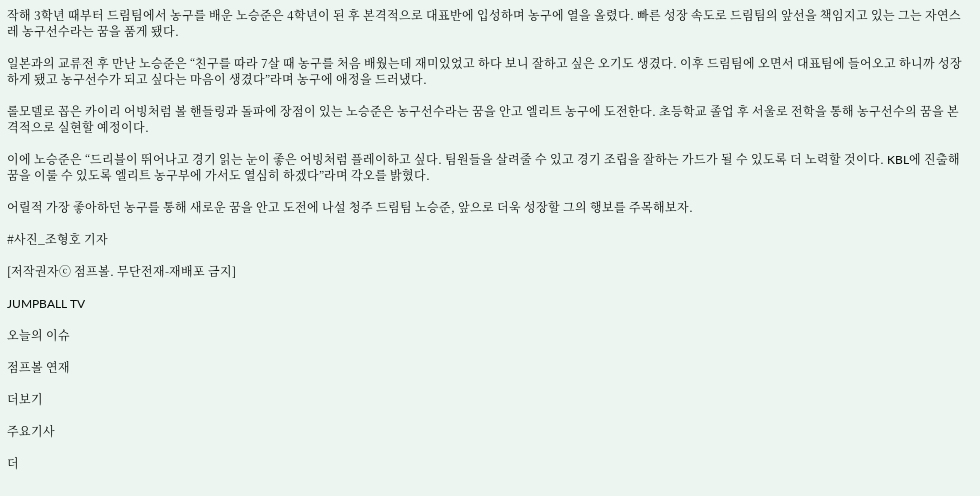작해 3학년 때부터 드림팀에서 농구를 배운 노승준은 4학년이 된 후 본격적으로 대표반에 입성하며 농구에 열을 올렸다. 빠른 성장 속도로 드림팀의 앞선을 책임지고 있는 그는 자연스레 농구선수라는 꿈을 품게 됐다.

일본과의 교류전 후 만난 노승준은 “친구를 따라 7살 때 농구를 처음 배웠는데 재미있었고 하다 보니 잘하고 싶은 오기도 생겼다. 이후 드림팀에 오면서 대표팀에 들어오고 하니까 성장하게 됐고 농구선수가 되고 싶다는 마음이 생겼다”라며 농구에 애정을 드러냈다.

롤모델로 꼽은 카이리 어빙처럼 볼 핸들링과 돌파에 장점이 있는 노승준은 농구선수라는 꿈을 안고 엘리트 농구에 도전한다. 초등학교 졸업 후 서울로 전학을 통해 농구선수의 꿈을 본격적으로 실현할 예정이다.

이에 노승준은 “드리블이 뛰어나고 경기 읽는 눈이 좋은 어빙처럼 플레이하고 싶다. 팀원들을 살려줄 수 있고 경기 조립을 잘하는 가드가 될 수 있도록 더 노력할 것이다. KBL에 진출해 꿈을 이룰 수 있도록 엘리트 농구부에 가서도 열심히 하겠다”라며 각오를 밝혔다.

어릴적 가장 좋아하던 농구를 통해 새로운 꿈을 안고 도전에 나설 청주 드림팀 노승준, 앞으로 더욱 성장할 그의 행보를 주목해보자.

#사진_조형호 기자

[저작권자ⓒ 점프볼. 무단전재-재배포 금지]

JUMPBALL TV

오늘의 이슈

점프볼 연재

더보기

주요기사

더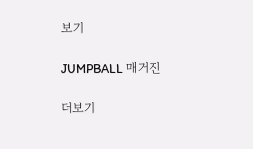보기

JUMPBALL 매거진

더보기